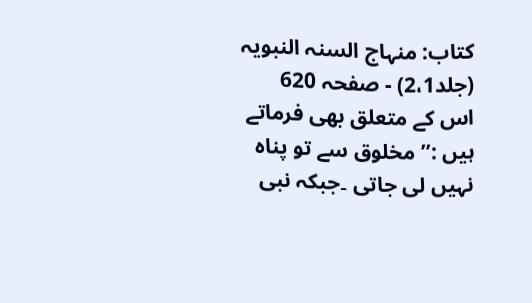کتاب: منہاج السنہ النبویہ (جلد2،1) - صفحہ 620
اس کے متعلق بھی فرماتے ہیں :’’ مخلوق سے تو پناہ نہیں لی جاتی ۔جبکہ نبی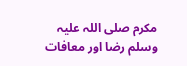مکرم صلی اللہ علیہ وسلم رضا اور معافات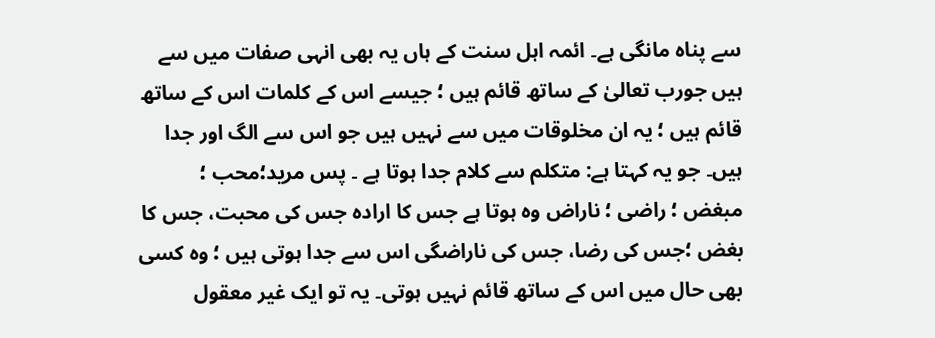سے پناہ مانگی ہے۔ ائمہ اہل سنت کے ہاں یہ بھی انہی صفات میں سے ہیں جورب تعالیٰ کے ساتھ قائم ہیں ؛ جیسے اس کے کلمات اس کے ساتھ قائم ہیں ؛ یہ ان مخلوقات میں سے نہیں ہیں جو اس سے الگ اور جدا ہیں۔ جو یہ کہتا ہے: متکلم سے کلام جدا ہوتا ہے ۔ پس مرید؛محب ؛ مبغض ؛ راضی ؛ ناراض وہ ہوتا ہے جس کا ارادہ جس کی محبت، جس کا بغض ؛جس کی رضا، جس کی ناراضگی اس سے جدا ہوتی ہیں ؛ وہ کسی بھی حال میں اس کے ساتھ قائم نہیں ہوتی۔ یہ تو ایک غیر معقول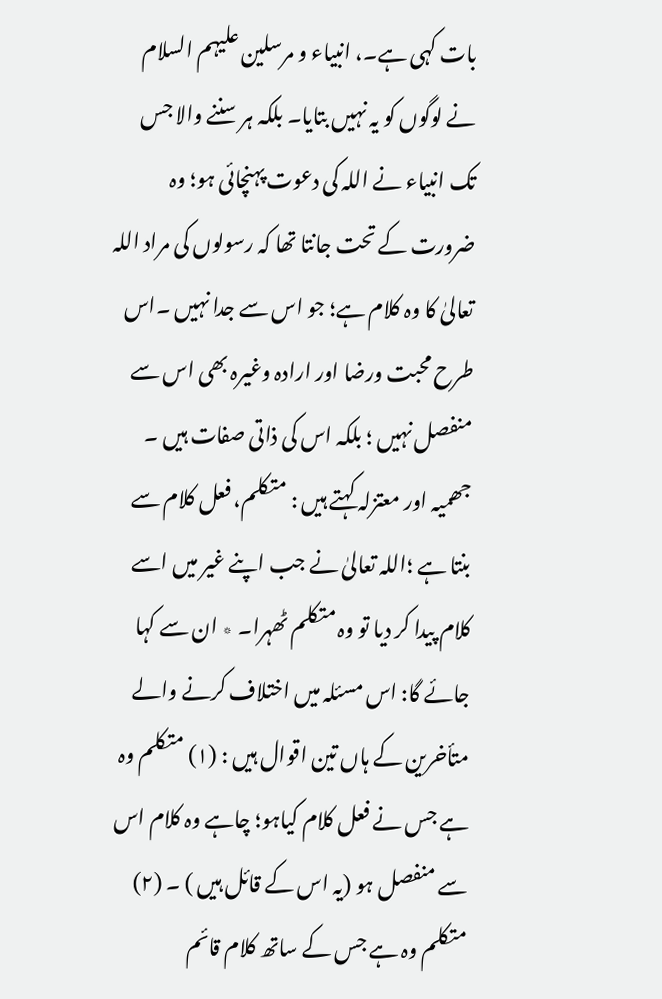بات کہی ہے۔، انبیاء و مرسلین علیہم السلام نے لوگوں کو یہ نہیں بتایا۔ بلکہ ہر سننے والا جس تک انبیاء نے اللہ کی دعوت پہنچائی ہو؛ وہ ضرورت کے تحت جانتا تھا کہ رسولوں کی مراد اللہ تعالیٰ کا وہ کلام ہے؛ جو اس سے جدا نہیں ۔اس طرح محبت ورضا اور ارادہ وغیرہ بھی اس سے منفصل نہیں ؛ بلکہ اس کی ذاتی صفات ہیں ۔ جھمیہ اور معتزلہ کہتے ہیں : متکلم، فعل کلام سے بنتا ہے ؛اللہ تعالیٰ نے جب اپنے غیر میں اسے کلام پیدا کر دیا تو وہ متکلم ٹھہرا۔ ٭ ان سے کہا جائے گا: اس مسئلہ میں اختلاف کرنے والے متأخرین کے ہاں تین اقوال ہیں : (۱) متکلم وہ ہے جس نے فعل کلام کیاہو؛ چاہے وہ کلام اس سے منفصل ہو (یہ اس کے قائل ہیں ) ۔ (۲) متکلم وہ ہے جس کے ساتھ کلام قائم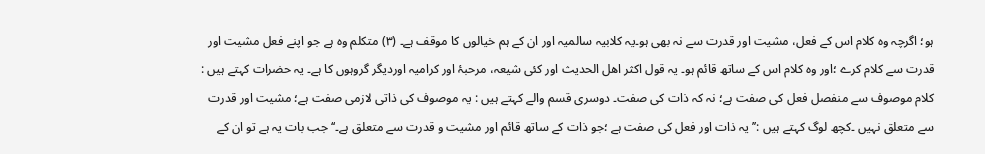ہو؛ اگرچہ وہ کلام اس کے فعل، مشیت اور قدرت سے نہ بھی ہو۔یہ کلابیہ سالمیہ اور ان کے ہم خیالوں کا موقف ہے۔ (۳) متکلم وہ ہے جو اپنے فعل مشیت اور قدرت سے کلام کرے ؛اور وہ کلام اس کے ساتھ قائم ہو۔ یہ قول اکثر اھل الحدیث اور کئی شیعہ، مرحبۂ اور کرامیہ اوردیگر گروہوں کا ہے۔ یہ حضرات کہتے ہیں : کلام موصوف سے منفصل فعل کی صفت ہے؛ نہ کہ ذات کی صفت۔ دوسری قسم والے کہتے ہیں : یہ موصوف کی ذاتی لازمی صفت ہے؛ مشیت اور قدرت سے متعلق نہیں ۔کچھ لوگ کہتے ہیں :’’ یہ ذات اور فعل کی صفت ہے ؛جو ذات کے ساتھ قائم اور مشیت و قدرت سے متعلق ہے۔‘‘ جب بات یہ ہے تو ان کے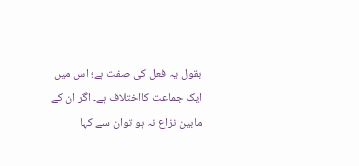بقول یہ فعل کی صفت ہے؛ اس میں ایک جماعت کااختلاف ہے۔ اگر ان کے مابین نزاع نہ ہو توان سے کہا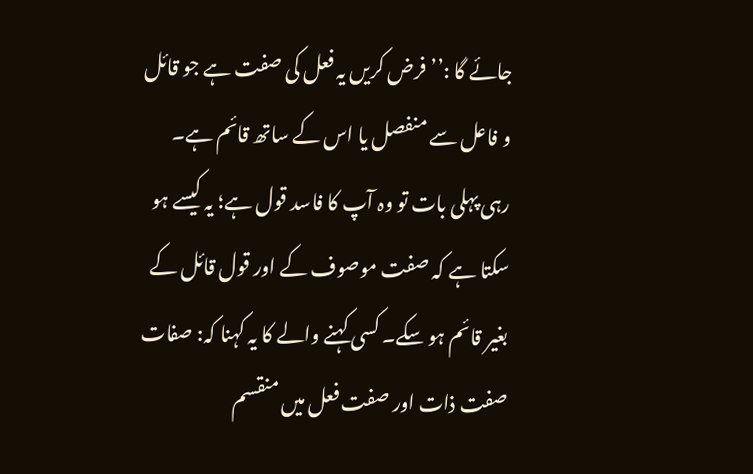جائے گا :’’فرض کریں یہ فعل کی صفت ہے جو قائل و فاعل سے منفصل یا اس کے ساتھ قائم ہے۔ رہی پہلی بات تو وہ آپ کا فاسد قول ہے؛ یہ کیسے ہو سکتا ہے کہ صفت موصوف کے اور قول قائل کے بغیر قائم ہو سکے۔ کسی کہنے والے کا یہ کہنا کہ: صفات صفت ذات اور صفت فعل میں منقسم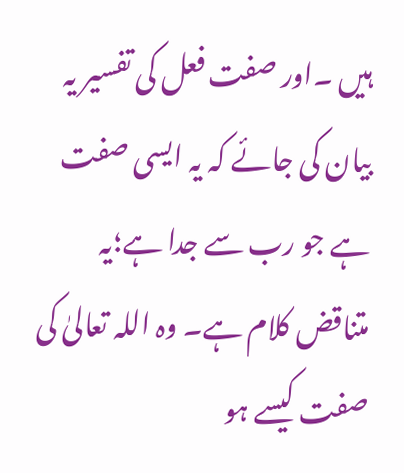ہیں ۔اور صفت فعل کی تفسیر یہ بیان کی جائے کہ یہ ایسی صفت ہے جو رب سے جدا ہے؛یہ متناقض کلام ہے۔ وہ اللہ تعالیٰ کی صفت کیسے ہو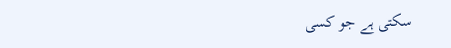سکتی ہے جو کسی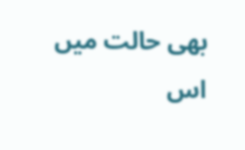بھی حالت میں اس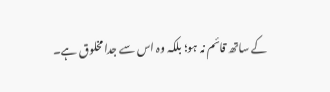کے ساتھ قائم نہ ہو؛ بلکہ وہ اس سے جدا مخلوق ہے۔